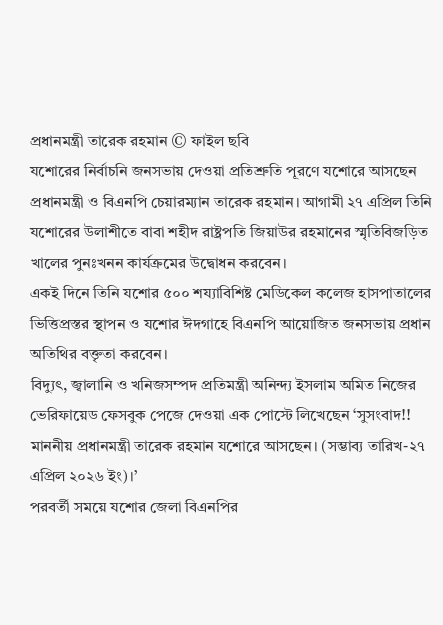প্রধানমন্ত্রী তারেক রহমান © ফাইল ছবি
যশোরের নির্বাচনি জনসভায় দেওয়া প্রতিশ্রুতি পূরণে যশোরে আসছেন প্রধানমন্ত্রী ও বিএনপি চেয়ারম্যান তারেক রহমান। আগামী ২৭ এপ্রিল তিনি যশোরের উলাশীতে বাবা শহীদ রাষ্ট্রপতি জিয়াউর রহমানের স্মৃতিবিজড়িত খালের পুনঃখনন কার্যক্রমের উদ্বোধন করবেন।
একই দিনে তিনি যশোর ৫০০ শয্যাবিশিষ্ট মেডিকেল কলেজ হাসপাতালের ভিত্তিপ্রস্তর স্থাপন ও যশোর ঈদগাহে বিএনপি আয়োজিত জনসভায় প্রধান অতিথির বক্তৃতা করবেন।
বিদ্যুৎ, জ্বালানি ও খনিজসম্পদ প্রতিমন্ত্রী অনিন্দ্য ইসলাম অমিত নিজের ভেরিফায়েড ফেসবুক পেজে দেওয়া এক পোস্টে লিখেছেন ‘সুসংবাদ!! মাননীয় প্রধানমন্ত্রী তারেক রহমান যশোরে আসছেন। (সম্ভাব্য তারিখ-২৭ এপ্রিল ২০২৬ ইং)।’
পরবর্তী সময়ে যশোর জেলা বিএনপির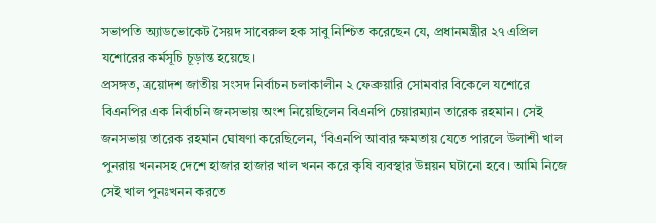সভাপতি অ্যাডভোকেট সৈয়দ সাবেরুল হক সাবু নিশ্চিত করেছেন যে, প্রধানমন্ত্রীর ২৭ এপ্রিল যশোরের কর্মসূচি চূড়ান্ত হয়েছে।
প্রসঙ্গত, ত্রয়োদশ জাতীয় সংসদ নির্বাচন চলাকালীন ২ ফেব্রুয়ারি সোমবার বিকেলে যশোরে বিএনপির এক নির্বাচনি জনসভায় অংশ নিয়েছিলেন বিএনপি চেয়ারম্যান তারেক রহমান। সেই জনসভায় তারেক রহমান ঘোষণা করেছিলেন, ‘বিএনপি আবার ক্ষমতায় যেতে পারলে উলাশী খাল পুনরায় খননসহ দেশে হাজার হাজার খাল খনন করে কৃষি ব্যবস্থার উন্নয়ন ঘটানো হবে। আমি নিজে সেই খাল পুনঃখনন করতে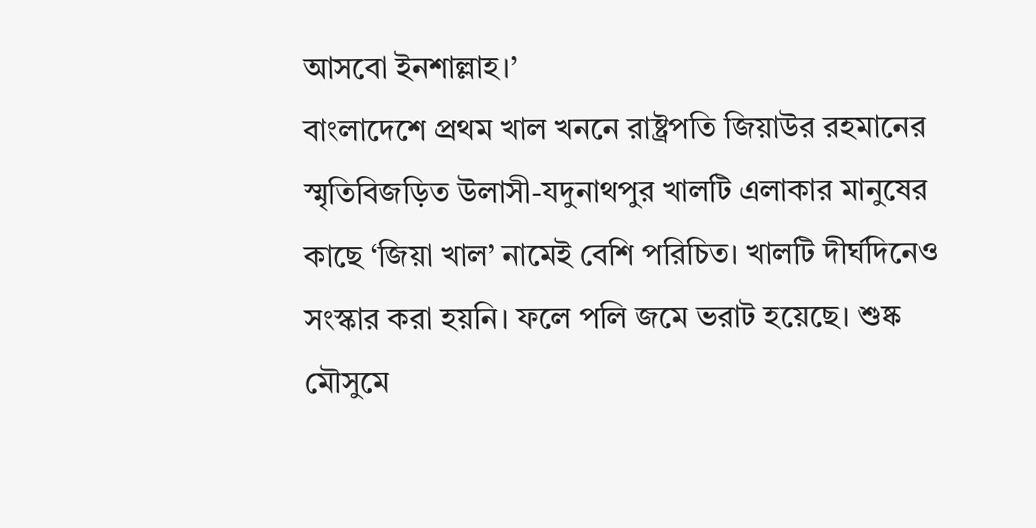আসবো ইনশাল্লাহ।’
বাংলাদেশে প্রথম খাল খননে রাষ্ট্রপতি জিয়াউর রহমানের স্মৃতিবিজড়িত উলাসী-যদুনাথপুর খালটি এলাকার মানুষের কাছে ‘জিয়া খাল’ নামেই বেশি পরিচিত। খালটি দীর্ঘদিনেও সংস্কার করা হয়নি। ফলে পলি জমে ভরাট হয়েছে। শুষ্ক মৌসুমে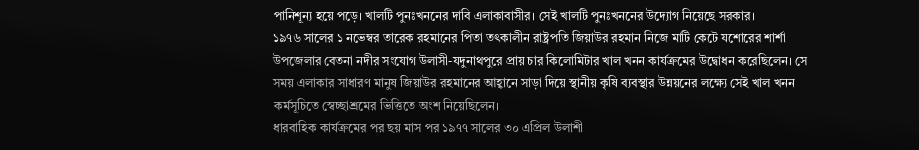পানিশূন্য হয়ে পড়ে। খালটি পুনঃখননের দাবি এলাকাবাসীর। সেই খালটি পুনঃখননের উদ্যোগ নিয়েছে সরকার।
১৯৭৬ সালের ১ নভেম্বর তারেক রহমানের পিতা তৎকালীন রাষ্ট্রপতি জিয়াউর রহমান নিজে মাটি কেটে যশোরের শার্শা উপজেলার বেতনা নদীর সংযোগ উলাসী-যদুনাথপুরে প্রায় চার কিলোমিটার খাল খনন কার্যক্রমের উদ্বোধন করেছিলেন। সে সময় এলাকার সাধারণ মানুষ জিয়াউর রহমানের আহ্বানে সাড়া দিয়ে স্থানীয় কৃষি ব্যবস্থার উন্নয়নের লক্ষ্যে সেই খাল খনন কর্মসূচিতে স্বেচ্ছাশ্রমের ভিত্তিতে অংশ নিয়েছিলেন।
ধারবাহিক কার্যক্রমের পর ছয় মাস পর ১৯৭৭ সালের ৩০ এপ্রিল উলাশী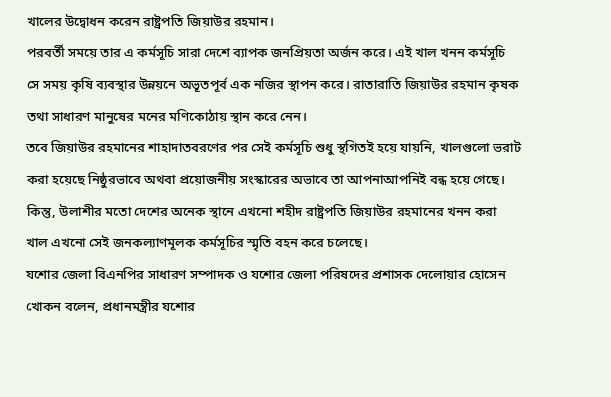খালের উদ্বোধন করেন রাষ্ট্রপতি জিয়াউর রহমান।
পরবর্তী সময়ে তার এ কর্মসূচি সারা দেশে ব্যাপক জনপ্রিয়তা অর্জন করে। এই খাল খনন কর্মসূচি সে সময় কৃষি ব্যবস্থার উন্নয়নে অভূতপূর্ব এক নজির স্থাপন করে। রাতারাতি জিয়াউর রহমান কৃষক তথা সাধারণ মানুষের মনের মণিকোঠায় স্থান করে নেন।
তবে জিয়াউর রহমানের শাহাদাতবরণের পর সেই কর্মসূচি শুধু স্থগিতই হয়ে যায়নি, খালগুলো ভরাট করা হয়েছে নিষ্ঠুরভাবে অথবা প্রয়োজনীয় সংস্কারের অভাবে তা আপনাআপনিই বন্ধ হয়ে গেছে। কিন্তু, উলাশীর মতো দেশের অনেক স্থানে এখনো শহীদ রাষ্ট্রপতি জিয়াউর রহমানের খনন করা খাল এখনো সেই জনকল্যাণমূলক কর্মসূচির স্মৃতি বহন করে চলেছে।
যশোর জেলা বিএনপির সাধারণ সম্পাদক ও যশোর জেলা পরিষদের প্রশাসক দেলোয়ার হোসেন খোকন বলেন, প্রধানমন্ত্রীর যশোর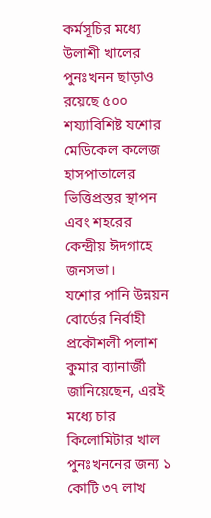কর্মসূচির মধ্যে উলাশী খালের পুনঃখনন ছাড়াও রয়েছে ৫০০ শয্যাবিশিষ্ট যশোর মেডিকেল কলেজ হাসপাতালের ভিত্তিপ্রস্তর স্থাপন এবং শহরের কেন্দ্রীয় ঈদগাহে জনসভা।
যশোর পানি উন্নয়ন বোর্ডের নির্বাহী প্রকৌশলী পলাশ কুমার ব্যানার্জী জানিয়েছেন, এরই মধ্যে চার কিলোমিটার খাল পুনঃখননের জন্য ১ কোটি ৩৭ লাখ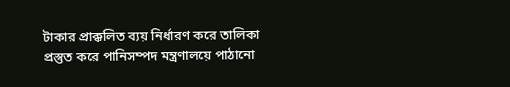টাকার প্রাক্কলিত ব্যয় নির্ধারণ করে তালিকা প্রস্তুত করে পানিসম্পদ মন্ত্রণালয়ে পাঠানো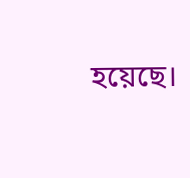হয়েছে।